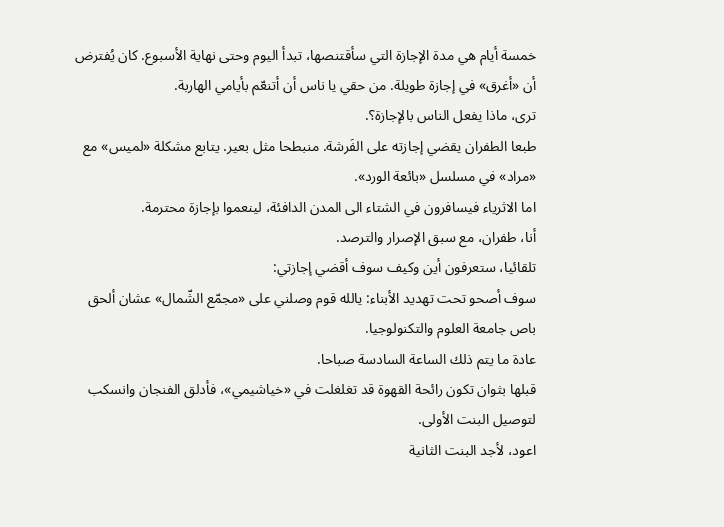خمسة أيام هي مدة الإجازة التي سأقتنصها، تبدأ اليوم وحتى نهاية الأسبوع. كان يُفترض أن «أغرق» في إجازة طويلة. من حقي يا ناس أن أتنعّم بأيامي الهاربة.
ترى، ماذا يفعل الناس بالإجازة؟.
طبعا الطفران يقضي إجازته على الفَرشة. منبطحا مثل بعير. يتابع مشكلة «لميس» مع «مراد» في مسلسل «بائعة الورد».
اما الاثرياء فيسافرون في الشتاء الى المدن الدافئة، لينعموا بإجازة محترمة.
أنا، طفران، مع سبق الإصرار والترصد.
تلقائيا، ستعرفون أين وكيف سوف أقضي إجازتي:
سوف أصحو تحت تهديد الأبناء: يالله قوم وصلني على «مجمّع الشّمال» عشان ألحق باص جامعة العلوم والتكنولوجيا.
عادة ما يتم ذلك الساعة السادسة صباحا.
قبلها بثوان تكون رائحة القهوة قد تغلغلت في «خياشيمي»، فأدلق الفنجان وانسكب لتوصيل البنت الأولى.
اعود، لأجد البنت الثانية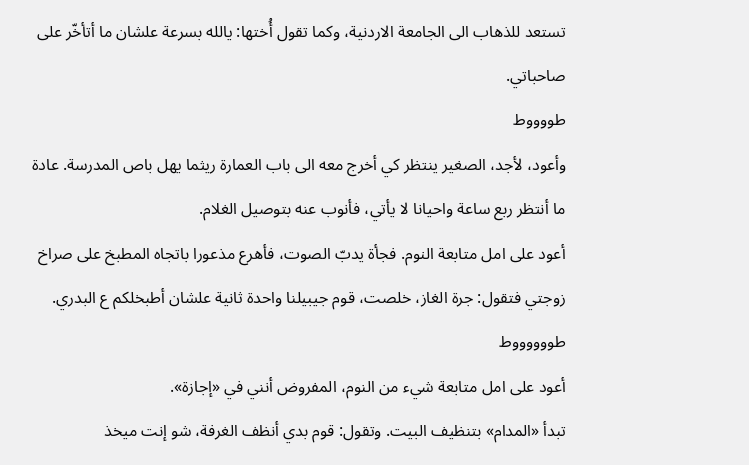تستعد للذهاب الى الجامعة الاردنية، وكما تقول أُختها: يالله بسرعة علشان ما أتأخّر على صاحباتي.
طووووط
وأعود، لأجد، الصغير ينتظر كي أخرج معه الى باب العمارة ريثما يهل باص المدرسة. عادة ما أنتظر ربع ساعة واحيانا لا يأتي، فأنوب عنه بتوصيل الغلام.
أعود على امل متابعة النوم. فجأة يدبّ الصوت، فأهرع مذعورا باتجاه المطبخ على صراخ زوجتي فتقول: جرة الغاز، خلصت، قوم جيبيلنا واحدة ثانية علشان أطبخلكم ع البدري.
طووووووط
أعود على امل متابعة شيء من النوم، المفروض أنني في «إجازة».
تبدأ «المدام» بتنظيف البيت. وتقول: قوم بدي أنظف الغرفة، شو إنت ميخذ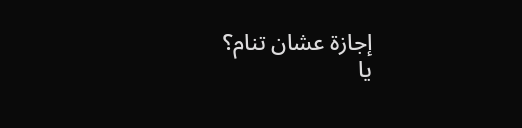إجازة عشان تنام؟
يا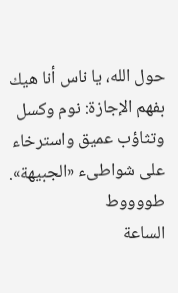حول الله، يا ناس أنا هيك بفهم الإجازة: نوم وكسل وتثاؤب عميق واسترخاء على شواطىء «الجبيهة».
طووووط
الساعة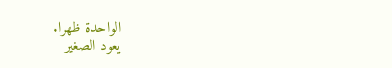الواحدة ظهرا.
يعود الصغير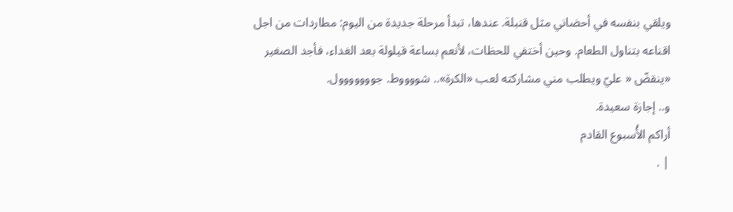ويلقي بنفسه في أحضاني مثل قنبلة. عندها، تبدأ مرحلة جديدة من اليوم: مطاردات من اجل اقناعه بتناول الطعام. وحين أختفي للحظات، لأنعم بساعة قيلولة بعد الغداء، فأجد الصغير «ينقضّ « عليّ ويطلب مني مشاركته لعب «الكرة».. شووووط. جووووووول.
و.. إجازة سعيدة.
أراكم الأُسبوع القادم
| .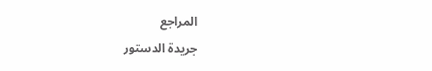المراجع
جريدة الدستور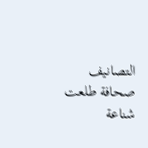التصانيف
صحافة طلعت شناعة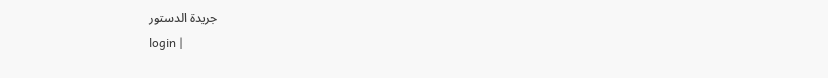جريدة الدستور
login |